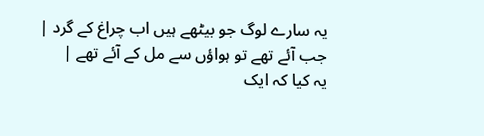یہ سارے لوگ جو بیٹھے ہیں اب چراغ کے گرد |
جب آئے تھے تو ہواؤں سے مل کے آئے تھے |
یہ کیا کہ ایک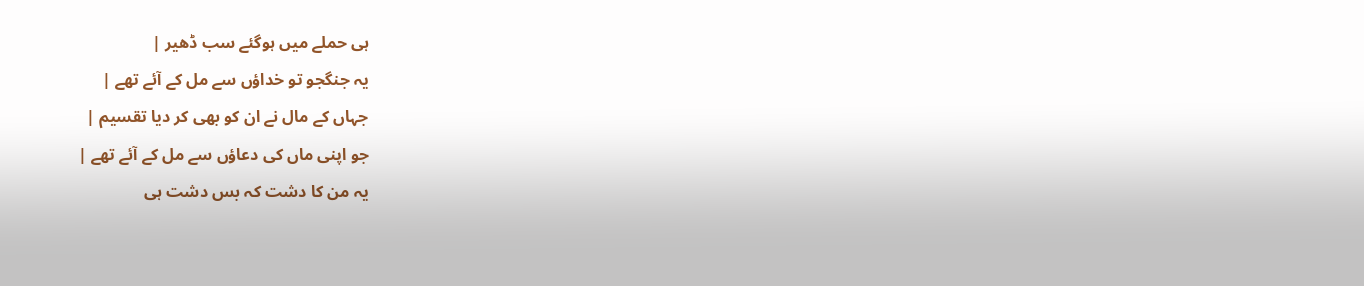ہی حملے میں ہوگئے سب ڈھیر |
یہ جنگجو تو خداؤں سے مل کے آئے تھے |
جہاں کے مال نے ان کو بھی کر دیا تقسیم |
جو اپنی ماں کی دعاؤں سے مل کے آئے تھے |
یہ من کا دشت کہ بس دشت ہی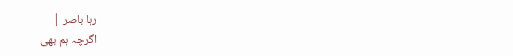رہا باصر |
اگرچہ ہم بھی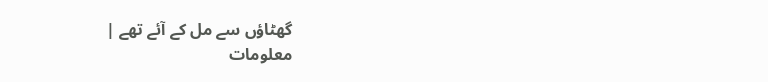گھٹاؤں سے مل کے آئے تھے |
معلومات